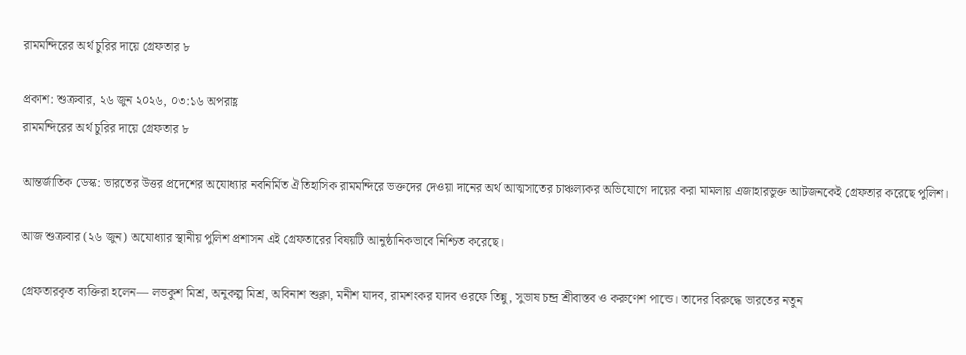রামমন্দিরের অর্থ চুরির দায়ে গ্রেফতার ৮

প্রকাশ: শুক্রবার, ২৬ জুন ২০২৬, ০৩:১৬ অপরাহ্ণ
রামমন্দিরের অর্থ চুরির দায়ে গ্রেফতার ৮

আন্তর্জাতিক ডেস্ক: ভারতের উত্তর প্রদেশের অযোধ্যার নবনির্মিত ঐতিহাসিক রামমন্দিরে ভক্তদের দেওয়া দানের অর্থ আত্মসাতের চাঞ্চল্যকর অভিযোগে দায়ের করা মামলায় এজাহারভুক্ত আটজনকেই গ্রেফতার করেছে পুলিশ।

আজ শুক্রবার (২৬ জুন) অযোধ্যার স্থানীয় পুলিশ প্রশাসন এই গ্রেফতারের বিষয়টি আনুষ্ঠানিকভাবে নিশ্চিত করেছে।

গ্রেফতারকৃত ব্যক্তিরা হলেন— লভকুশ মিশ্র, অনুকল্প মিশ্র, অবিনাশ শুক্লা, মনীশ যাদব, রামশংকর যাদব ওরফে তিন্নু, সুভাষ চন্দ্র শ্রীবাস্তব ও করুণেশ পান্ডে। তাদের বিরুদ্ধে ভারতের নতুন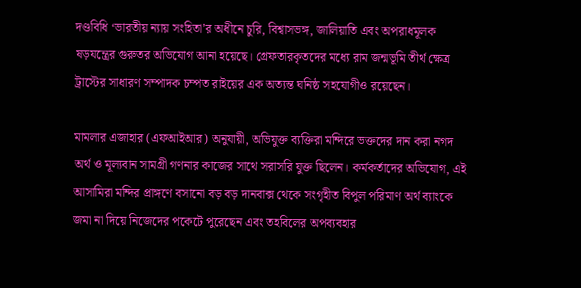দণ্ডবিধি ‘ভারতীয় ন্যায় সংহিতা’র অধীনে চুরি, বিশ্বাসভঙ্গ, জালিয়াতি এবং অপরাধমূলক ষড়যন্ত্রের গুরুতর অভিযোগ আনা হয়েছে। গ্রেফতারকৃতদের মধ্যে রাম জন্মভূমি তীর্থ ক্ষেত্র ট্রাস্টের সাধারণ সম্পাদক চম্পত রাইয়ের এক অত্যন্ত ঘনিষ্ঠ সহযোগীও রয়েছেন।

মামলার এজাহার (এফআইআর) অনুযায়ী, অভিযুক্ত ব্যক্তিরা মন্দিরে ভক্তদের দান করা নগদ অর্থ ও মূল্যবান সামগ্রী গণনার কাজের সাথে সরাসরি যুক্ত ছিলেন। কর্মকর্তাদের অভিযোগ, এই আসামিরা মন্দির প্রাঙ্গণে বসানো বড় বড় দানবাক্স থেকে সংগৃহীত বিপুল পরিমাণ অর্থ ব্যাংকে জমা না দিয়ে নিজেদের পকেটে পুরেছেন এবং তহবিলের অপব্যবহার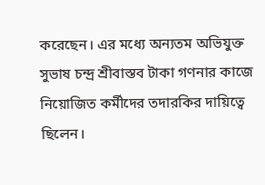করেছেন। এর মধ্যে অন্যতম অভিযুক্ত সুভাষ চন্দ্র শ্রীবাস্তব টাকা গণনার কাজে নিয়োজিত কর্মীদের তদারকির দায়িত্বে ছিলেন।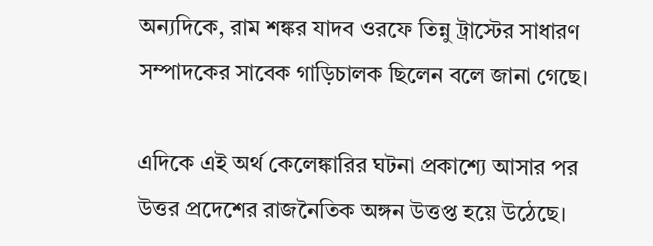অন্যদিকে, রাম শঙ্কর যাদব ওরফে তিন্নু ট্রাস্টের সাধারণ সম্পাদকের সাবেক গাড়িচালক ছিলেন বলে জানা গেছে।

এদিকে এই অর্থ কেলেঙ্কারির ঘটনা প্রকাশ্যে আসার পর উত্তর প্রদেশের রাজনৈতিক অঙ্গন উত্তপ্ত হয়ে উঠেছে।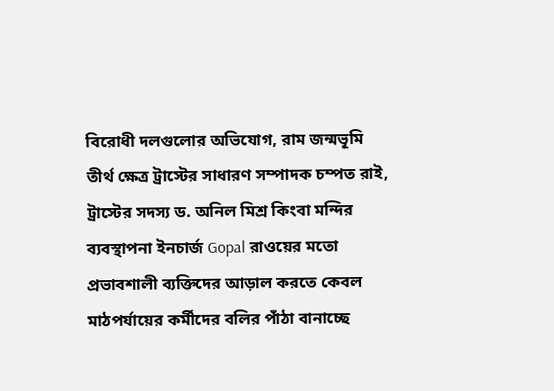বিরোধী দলগুলোর অভিযোগ, রাম জন্মভূমি তীর্থ ক্ষেত্র ট্রাস্টের সাধারণ সম্পাদক চম্পত রাই, ট্রাস্টের সদস্য ড. অনিল মিশ্র কিংবা মন্দির ব্যবস্থাপনা ইনচার্জ Gopal রাওয়ের মতো প্রভাবশালী ব্যক্তিদের আড়াল করতে কেবল মাঠপর্যায়ের কর্মীদের বলির পাঁঠা বানাচ্ছে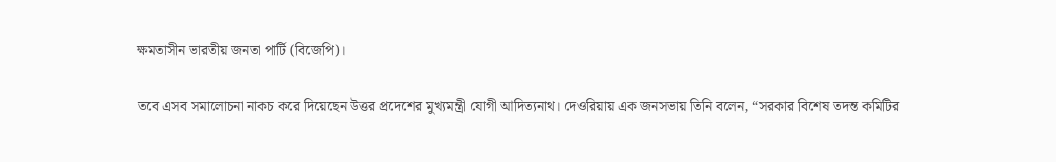ক্ষমতাসীন ভারতীয় জনতা পার্টি (বিজেপি)।

তবে এসব সমালোচনা নাকচ করে দিয়েছেন উত্তর প্রদেশের মুখ্যমন্ত্রী যোগী আদিত্যনাথ। দেওরিয়ায় এক জনসভায় তিনি বলেন, “সরকার বিশেষ তদন্ত কমিটির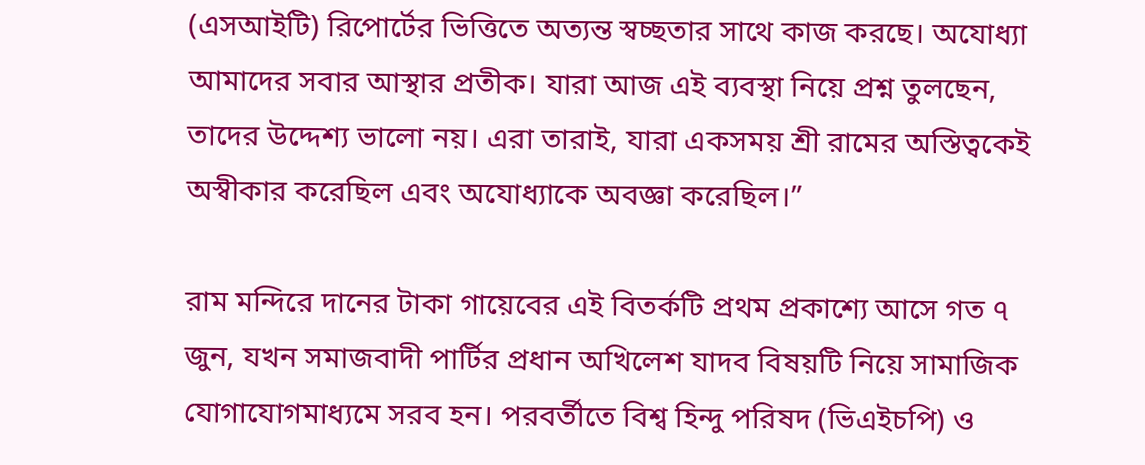(এসআইটি) রিপোর্টের ভিত্তিতে অত্যন্ত স্বচ্ছতার সাথে কাজ করছে। অযোধ্যা আমাদের সবার আস্থার প্রতীক। যারা আজ এই ব্যবস্থা নিয়ে প্রশ্ন তুলছেন, তাদের উদ্দেশ্য ভালো নয়। এরা তারাই, যারা একসময় শ্রী রামের অস্তিত্বকেই অস্বীকার করেছিল এবং অযোধ্যাকে অবজ্ঞা করেছিল।”

রাম মন্দিরে দানের টাকা গায়েবের এই বিতর্কটি প্রথম প্রকাশ্যে আসে গত ৭ জুন, যখন সমাজবাদী পার্টির প্রধান অখিলেশ যাদব বিষয়টি নিয়ে সামাজিক যোগাযোগমাধ্যমে সরব হন। পরবর্তীতে বিশ্ব হিন্দু পরিষদ (ভিএইচপি) ও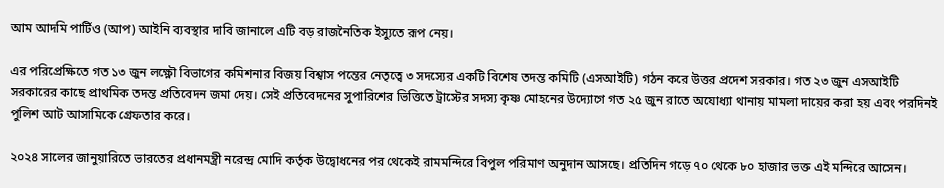আম আদমি পার্টিও (আপ) আইনি ব্যবস্থার দাবি জানালে এটি বড় রাজনৈতিক ইস্যুতে রূপ নেয়।

এর পরিপ্রেক্ষিতে গত ১৩ জুন লক্ষ্ণৌ বিভাগের কমিশনার বিজয় বিশ্বাস পন্তের নেতৃত্বে ৩ সদস্যের একটি বিশেষ তদন্ত কমিটি (এসআইটি) গঠন করে উত্তর প্রদেশ সরকার। গত ২৩ জুন এসআইটি সরকারের কাছে প্রাথমিক তদন্ত প্রতিবেদন জমা দেয়। সেই প্রতিবেদনের সুপারিশের ভিত্তিতে ট্রাস্টের সদস্য কৃষ্ণ মোহনের উদ্যোগে গত ২৫ জুন রাতে অযোধ্যা থানায় মামলা দায়ের করা হয় এবং পরদিনই পুলিশ আট আসামিকে গ্রেফতার করে।

২০২৪ সালের জানুয়ারিতে ভারতের প্রধানমন্ত্রী নরেন্দ্র মোদি কর্তৃক উদ্বোধনের পর থেকেই রামমন্দিরে বিপুল পরিমাণ অনুদান আসছে। প্রতিদিন গড়ে ৭০ থেকে ৮০ হাজার ভক্ত এই মন্দিরে আসেন।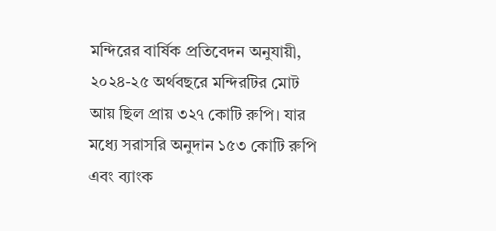মন্দিরের বার্ষিক প্রতিবেদন অনুযায়ী, ২০২৪-২৫ অর্থবছরে মন্দিরটির মোট আয় ছিল প্রায় ৩২৭ কোটি রুপি। যার মধ্যে সরাসরি অনুদান ১৫৩ কোটি রুপি এবং ব্যাংক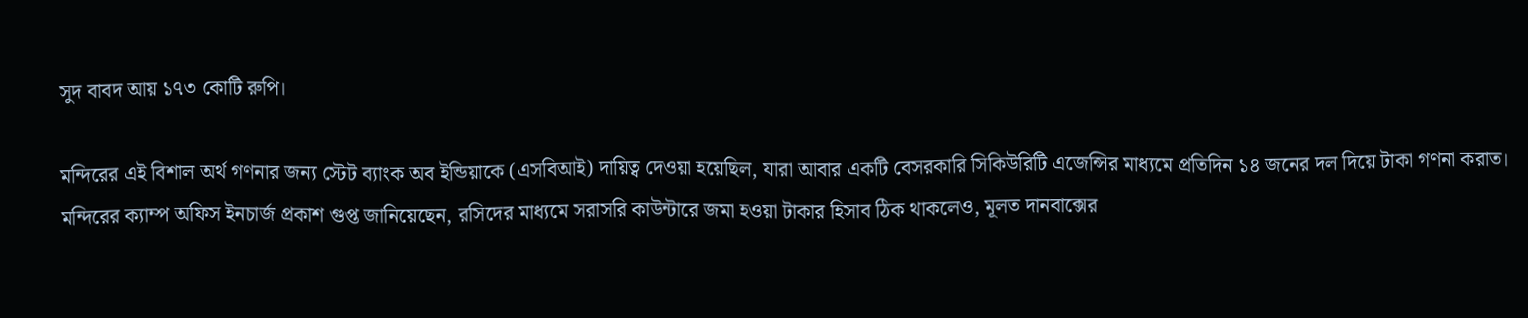সুদ বাবদ আয় ১৭৩ কোটি রুপি।

মন্দিরের এই বিশাল অর্থ গণনার জন্য স্টেট ব্যাংক অব ইন্ডিয়াকে (এসবিআই) দায়িত্ব দেওয়া হয়েছিল, যারা আবার একটি বেসরকারি সিকিউরিটি এজেন্সির মাধ্যমে প্রতিদিন ১৪ জনের দল দিয়ে টাকা গণনা করাত। মন্দিরের ক্যাম্প অফিস ইনচার্জ প্রকাশ গুপ্ত জানিয়েছেন, রসিদের মাধ্যমে সরাসরি কাউন্টারে জমা হওয়া টাকার হিসাব ঠিক থাকলেও, মূলত দানবাক্সের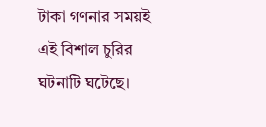টাকা গণনার সময়ই এই বিশাল চুরির ঘটনাটি ঘটেছে।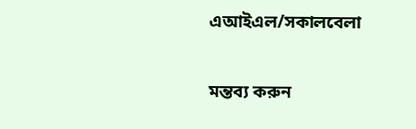এআইএল/সকালবেলা

মন্তব্য করুন